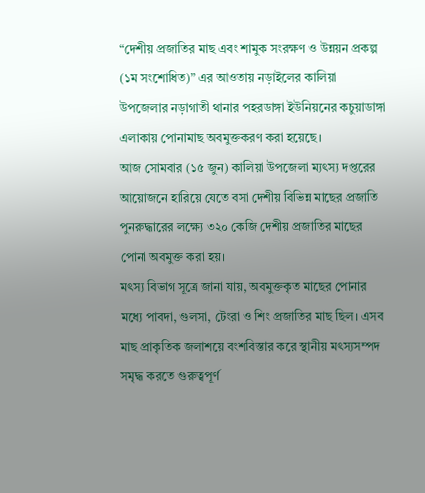“দেশীয় প্রজাতির মাছ এবং শামুক সংরক্ষণ ও উন্নয়ন প্রকল্প (১ম সংশোধিত)” এর আওতায় নড়াইলের কালিয়া উপজেলার নড়াগাতী থানার পহরডাঙ্গা ইউনিয়নের কচুয়াডাঙ্গা এলাকায় পোনামাছ অবমুক্তকরণ করা হয়েছে।
আজ সোমবার (১৫ জুন) কালিয়া উপজেলা ম্যৎস্য দপ্তরের আয়োজনে হারিয়ে যেতে বসা দেশীয় বিভিন্ন মাছের প্রজাতি পুনরুদ্ধারের লক্ষ্যে ৩২০ কেজি দেশীয় প্রজাতির মাছের পোনা অবমুক্ত করা হয়।
মৎস্য বিভাগ সূত্রে জানা যায়, অবমুক্তকৃত মাছের পোনার মধ্যে পাবদা, গুলসা, টেংরা ও শিং প্রজাতির মাছ ছিল। এসব মাছ প্রাকৃতিক জলাশয়ে বংশবিস্তার করে স্থানীয় মৎস্যসম্পদ সমৃদ্ধ করতে গুরুত্বপূর্ণ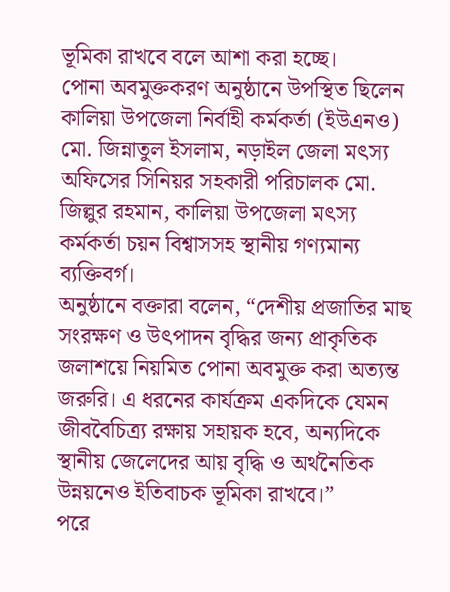ভূমিকা রাখবে বলে আশা করা হচ্ছে।
পোনা অবমুক্তকরণ অনুষ্ঠানে উপস্থিত ছিলেন কালিয়া উপজেলা নির্বাহী কর্মকর্তা (ইউএনও) মো. জিন্নাতুল ইসলাম, নড়াইল জেলা মৎস্য অফিসের সিনিয়র সহকারী পরিচালক মো. জিল্লুর রহমান, কালিয়া উপজেলা মৎস্য কর্মকর্তা চয়ন বিশ্বাসসহ স্থানীয় গণ্যমান্য ব্যক্তিবর্গ।
অনুষ্ঠানে বক্তারা বলেন, “দেশীয় প্রজাতির মাছ সংরক্ষণ ও উৎপাদন বৃদ্ধির জন্য প্রাকৃতিক জলাশয়ে নিয়মিত পোনা অবমুক্ত করা অত্যন্ত জরুরি। এ ধরনের কার্যক্রম একদিকে যেমন জীববৈচিত্র্য রক্ষায় সহায়ক হবে, অন্যদিকে স্থানীয় জেলেদের আয় বৃদ্ধি ও অর্থনৈতিক উন্নয়নেও ইতিবাচক ভূমিকা রাখবে।”
পরে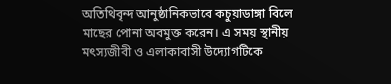অতিথিবৃন্দ আনুষ্ঠানিকভাবে কচুয়াডাঙ্গা বিলে মাছের পোনা অবমুক্ত করেন। এ সময় স্থানীয় মৎস্যজীবী ও এলাকাবাসী উদ্যোগটিকে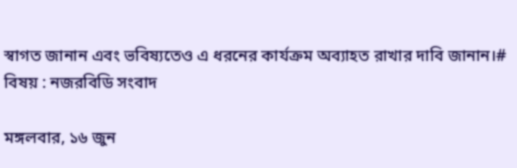স্বাগত জানান এবং ভবিষ্যতেও এ ধরনের কার্যক্রম অব্যাহত রাখার দাবি জানান।#
বিষয় : নজরবিডি সংবাদ

মঙ্গলবার, ১৬ জুন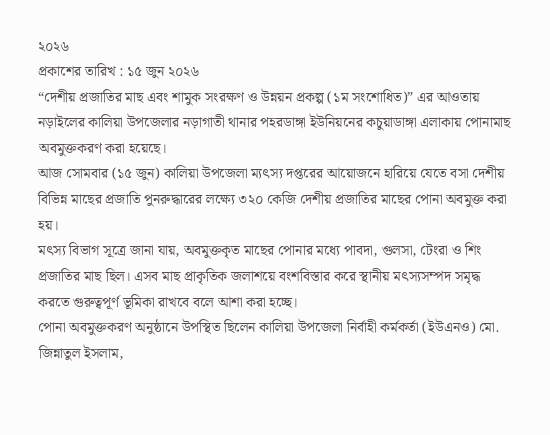২০২৬
প্রকাশের তারিখ : ১৫ জুন ২০২৬
“দেশীয় প্রজাতির মাছ এবং শামুক সংরক্ষণ ও উন্নয়ন প্রকল্প (১ম সংশোধিত)” এর আওতায় নড়াইলের কালিয়া উপজেলার নড়াগাতী থানার পহরডাঙ্গা ইউনিয়নের কচুয়াডাঙ্গা এলাকায় পোনামাছ অবমুক্তকরণ করা হয়েছে।
আজ সোমবার (১৫ জুন) কালিয়া উপজেলা ম্যৎস্য দপ্তরের আয়োজনে হারিয়ে যেতে বসা দেশীয় বিভিন্ন মাছের প্রজাতি পুনরুদ্ধারের লক্ষ্যে ৩২০ কেজি দেশীয় প্রজাতির মাছের পোনা অবমুক্ত করা হয়।
মৎস্য বিভাগ সূত্রে জানা যায়, অবমুক্তকৃত মাছের পোনার মধ্যে পাবদা, গুলসা, টেংরা ও শিং প্রজাতির মাছ ছিল। এসব মাছ প্রাকৃতিক জলাশয়ে বংশবিস্তার করে স্থানীয় মৎস্যসম্পদ সমৃদ্ধ করতে গুরুত্বপূর্ণ ভূমিকা রাখবে বলে আশা করা হচ্ছে।
পোনা অবমুক্তকরণ অনুষ্ঠানে উপস্থিত ছিলেন কালিয়া উপজেলা নির্বাহী কর্মকর্তা (ইউএনও) মো. জিন্নাতুল ইসলাম,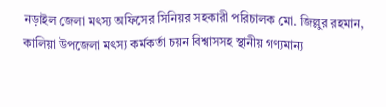নড়াইল জেলা মৎস্য অফিসের সিনিয়র সহকারী পরিচালক মো. জিল্লুর রহমান, কালিয়া উপজেলা মৎস্য কর্মকর্তা চয়ন বিশ্বাসসহ স্থানীয় গণ্যমান্য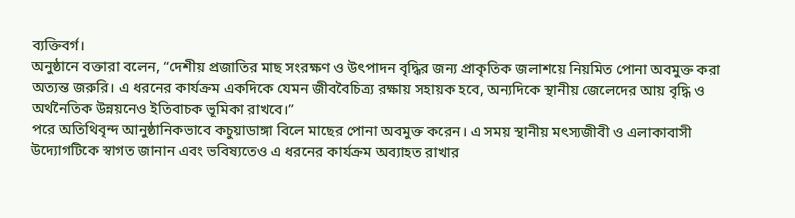ব্যক্তিবর্গ।
অনুষ্ঠানে বক্তারা বলেন, “দেশীয় প্রজাতির মাছ সংরক্ষণ ও উৎপাদন বৃদ্ধির জন্য প্রাকৃতিক জলাশয়ে নিয়মিত পোনা অবমুক্ত করা অত্যন্ত জরুরি। এ ধরনের কার্যক্রম একদিকে যেমন জীববৈচিত্র্য রক্ষায় সহায়ক হবে, অন্যদিকে স্থানীয় জেলেদের আয় বৃদ্ধি ও অর্থনৈতিক উন্নয়নেও ইতিবাচক ভূমিকা রাখবে।”
পরে অতিথিবৃন্দ আনুষ্ঠানিকভাবে কচুয়াডাঙ্গা বিলে মাছের পোনা অবমুক্ত করেন। এ সময় স্থানীয় মৎস্যজীবী ও এলাকাবাসী উদ্যোগটিকে স্বাগত জানান এবং ভবিষ্যতেও এ ধরনের কার্যক্রম অব্যাহত রাখার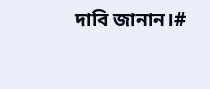দাবি জানান।#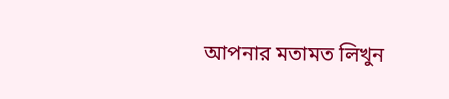আপনার মতামত লিখুন